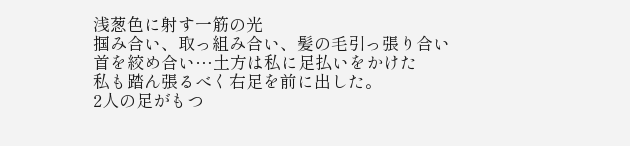浅葱色に射す一筋の光
掴み合い、取っ組み合い、髪の毛引っ張り合い
首を絞め合い…土方は私に足払いをかけた
私も踏ん張るべく右足を前に出した。
2人の足がもつ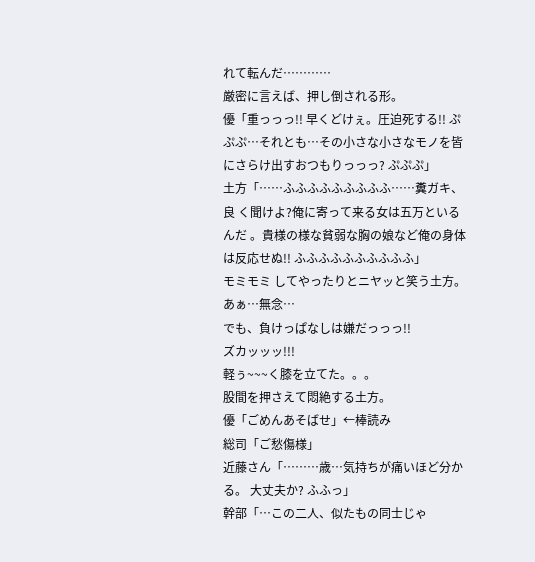れて転んだ…………
厳密に言えば、押し倒される形。
優「重っっっ!! 早くどけぇ。圧迫死する!! ぷぷぷ…それとも…その小さな小さなモノを皆にさらけ出すおつもりっっっ? ぷぷぷ」
土方「……ふふふふふふふふふ……糞ガキ、良 く聞けよ?俺に寄って来る女は五万といるんだ 。貴様の様な貧弱な胸の娘など俺の身体は反応せぬ!! ふふふふふふふふふふ」
モミモミ してやったりとニヤッと笑う土方。
あぁ…無念…
でも、負けっぱなしは嫌だっっっ!!
ズカッッッ!!!
軽ぅ~~~く膝を立てた。。。
股間を押さえて悶絶する土方。
優「ごめんあそばせ」←棒読み
総司「ご愁傷様」
近藤さん「………歳…気持ちが痛いほど分かる。 大丈夫か? ふふっ」
幹部「…この二人、似たもの同士じゃ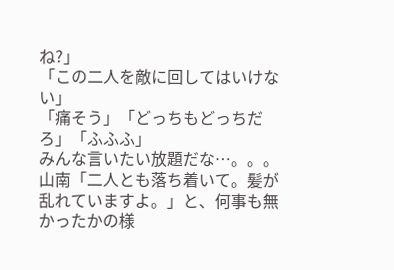ね?」
「この二人を敵に回してはいけない」
「痛そう」「どっちもどっちだろ」「ふふふ」
みんな言いたい放題だな…。。。
山南「二人とも落ち着いて。髪が乱れていますよ。」と、何事も無かったかの様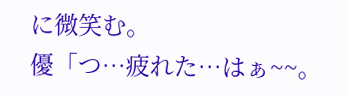に微笑む。
優「つ…疲れた…はぁ~~。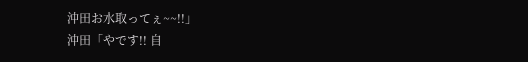沖田お水取ってぇ~~!!」
沖田「やです!! 自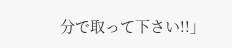分で取って下さい!!」